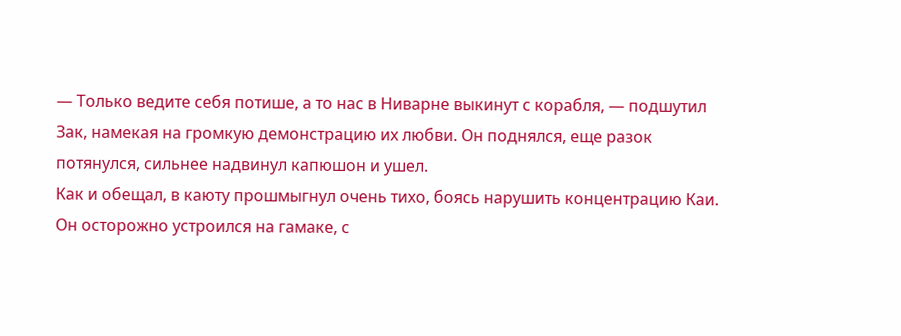— Только ведите себя потише, а то нас в Ниварне выкинут с корабля, — подшутил Зак, намекая на громкую демонстрацию их любви. Он поднялся, еще разок потянулся, сильнее надвинул капюшон и ушел.
Как и обещал, в каюту прошмыгнул очень тихо, боясь нарушить концентрацию Каи. Он осторожно устроился на гамаке, с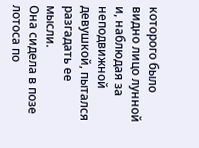которого было видно лицо лунной и, наблюдая за неподвижной девушкой, пытался разгадать ее мысли.
Она сидела в позе лотоса по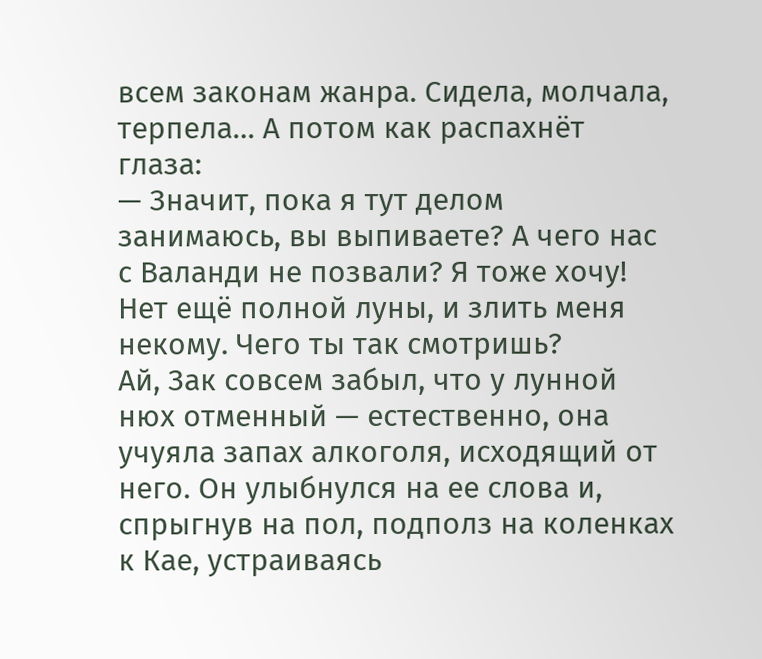всем законам жанра. Сидела, молчала, терпела… А потом как распахнёт глаза:
— Значит, пока я тут делом занимаюсь, вы выпиваете? А чего нас с Валанди не позвали? Я тоже хочу! Нет ещё полной луны, и злить меня некому. Чего ты так смотришь?
Ай, Зак совсем забыл, что у лунной нюх отменный — естественно, она учуяла запах алкоголя, исходящий от него. Он улыбнулся на ее слова и, спрыгнув на пол, подполз на коленках к Кае, устраиваясь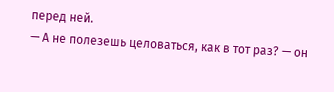перед ней.
— А не полезешь целоваться, как в тот раз? — он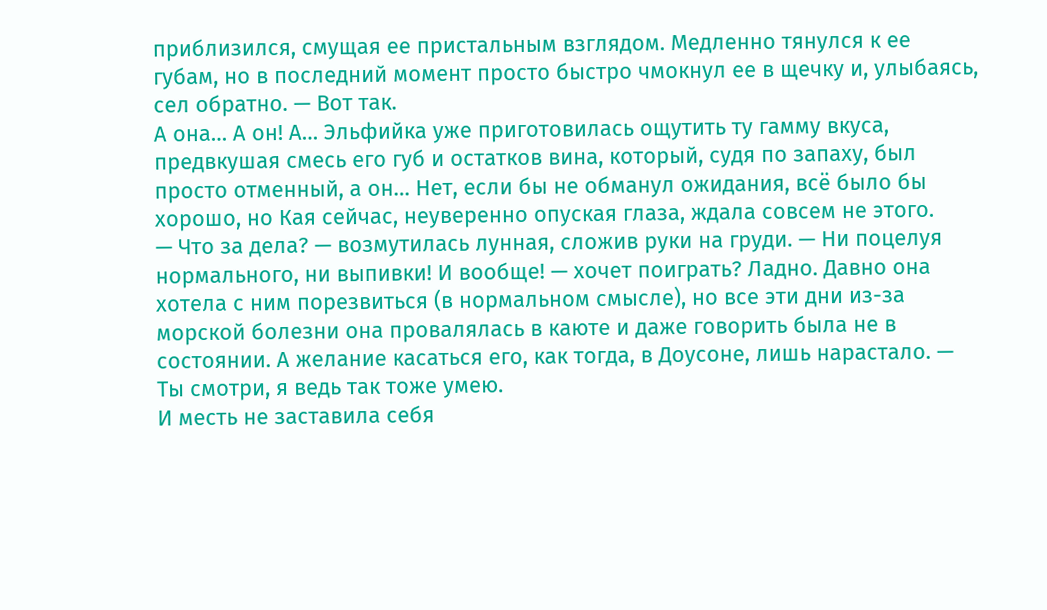приблизился, смущая ее пристальным взглядом. Медленно тянулся к ее губам, но в последний момент просто быстро чмокнул ее в щечку и, улыбаясь, сел обратно. — Вот так.
А она… А он! А… Эльфийка уже приготовилась ощутить ту гамму вкуса, предвкушая смесь его губ и остатков вина, который, судя по запаху, был просто отменный, а он… Нет, если бы не обманул ожидания, всё было бы хорошо, но Кая сейчас, неуверенно опуская глаза, ждала совсем не этого.
— Что за дела? — возмутилась лунная, сложив руки на груди. — Ни поцелуя нормального, ни выпивки! И вообще! — хочет поиграть? Ладно. Давно она хотела с ним порезвиться (в нормальном смысле), но все эти дни из-за морской болезни она провалялась в каюте и даже говорить была не в состоянии. А желание касаться его, как тогда, в Доусоне, лишь нарастало. — Ты смотри, я ведь так тоже умею.
И месть не заставила себя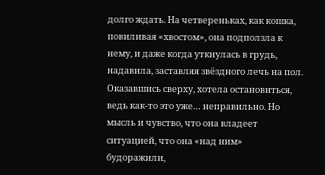долго ждать. На четвереньках, как кошка, повиливая «хвостом», она подползла к нему, и даже когда уткнулась в грудь, надавила, заставляя звёздного лечь на пол. Оказавшись сверху, хотела остановиться, ведь как-то это уже… неправильно. Но мысль и чувство, что она владеет ситуацией, что она «над ним» будоражили,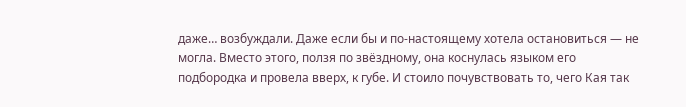даже… возбуждали. Даже если бы и по-настоящему хотела остановиться — не могла. Вместо этого, ползя по звёздному, она коснулась языком его подбородка и провела вверх, к губе. И стоило почувствовать то, чего Кая так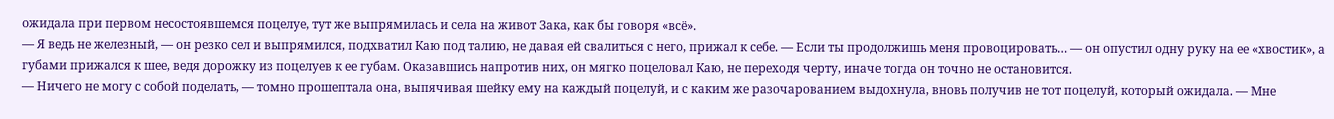ожидала при первом несостоявшемся поцелуе, тут же выпрямилась и села на живот Зака, как бы говоря «всё».
— Я ведь не железный, — он резко сел и выпрямился, подхватил Каю под талию, не давая ей свалиться с него, прижал к себе. — Если ты продолжишь меня провоцировать… — он опустил одну руку на ее «хвостик», а губами прижался к шее, ведя дорожку из поцелуев к ее губам. Оказавшись напротив них, он мягко поцеловал Каю, не переходя черту, иначе тогда он точно не остановится.
— Ничего не могу с собой поделать, — томно прошептала она, выпячивая шейку ему на каждый поцелуй, и с каким же разочарованием выдохнула, вновь получив не тот поцелуй, который ожидала. — Мне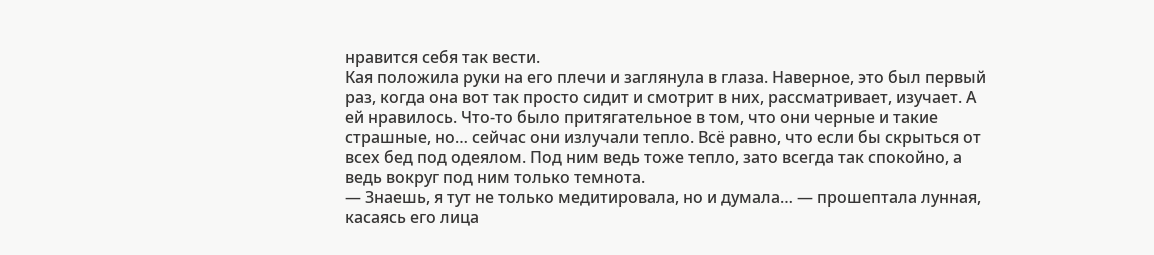нравится себя так вести.
Кая положила руки на его плечи и заглянула в глаза. Наверное, это был первый раз, когда она вот так просто сидит и смотрит в них, рассматривает, изучает. А ей нравилось. Что-то было притягательное в том, что они черные и такие страшные, но… сейчас они излучали тепло. Всё равно, что если бы скрыться от всех бед под одеялом. Под ним ведь тоже тепло, зато всегда так спокойно, а ведь вокруг под ним только темнота.
— Знаешь, я тут не только медитировала, но и думала… — прошептала лунная, касаясь его лица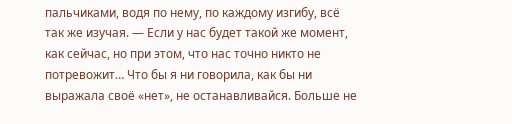пальчиками, водя по нему, по каждому изгибу, всё так же изучая. — Если у нас будет такой же момент, как сейчас, но при этом, что нас точно никто не потревожит… Что бы я ни говорила, как бы ни выражала своё «нет», не останавливайся. Больше не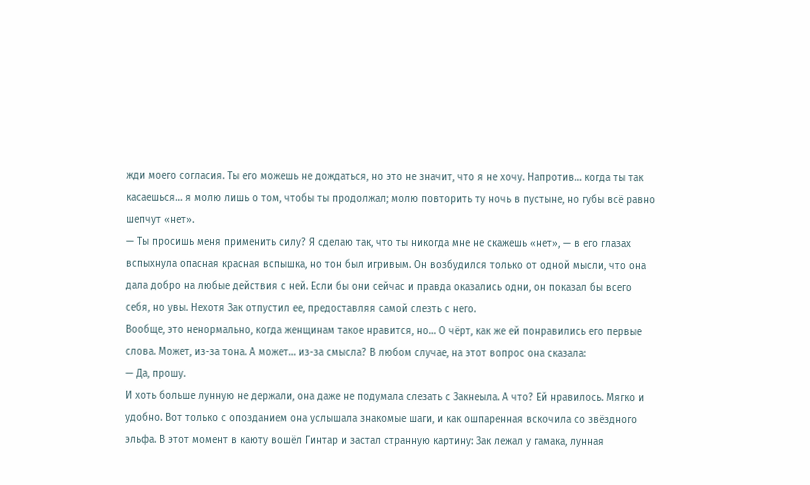жди моего согласия. Ты его можешь не дождаться, но это не значит, что я не хочу. Напротив… когда ты так касаешься… я молю лишь о том, чтобы ты продолжал; молю повторить ту ночь в пустыне, но губы всё равно шепчут «нет».
— Ты просишь меня применить силу? Я сделаю так, что ты никогда мне не скажешь «нет», — в его глазах вспыхнула опасная красная вспышка, но тон был игривым. Он возбудился только от одной мысли, что она дала добро на любые действия с ней. Если бы они сейчас и правда оказались одни, он показал бы всего себя, но увы. Нехотя Зак отпустил ее, предоставляя самой слезть с него.
Вообще, это ненормально, когда женщинам такое нравится, но… О чёрт, как же ей понравились его первые слова. Может, из-за тона. А может… из-за смысла? В любом случае, на этот вопрос она сказала:
— Да, прошу.
И хоть больше лунную не держали, она даже не подумала слезать с Закнеыла. А что? Ей нравилось. Мягко и удобно. Вот только с опозданием она услышала знакомые шаги, и как ошпаренная вскочила со звёздного эльфа. В этот момент в каюту вошёл Гинтар и застал странную картину: Зак лежал у гамака, лунная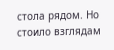стола рядом. Но стоило взглядам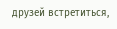друзей встретиться,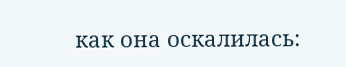как она оскалилась: